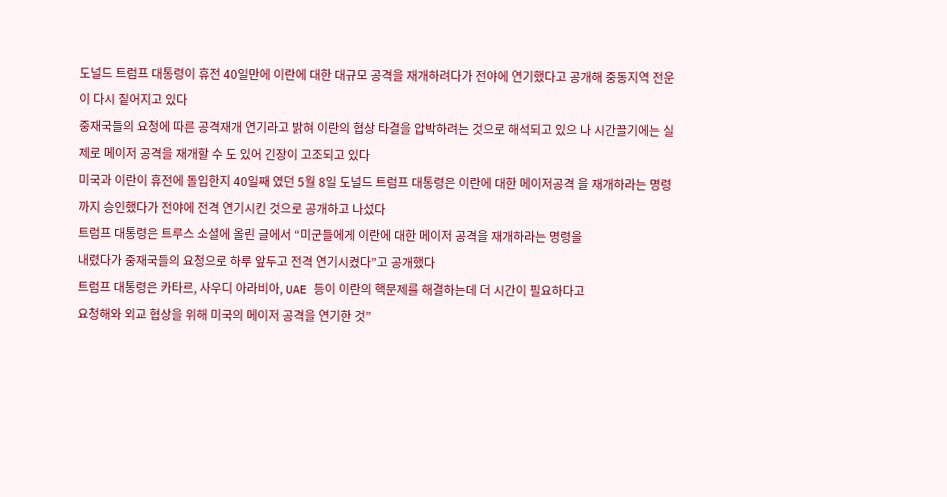도널드 트럼프 대통령이 휴전 40일만에 이란에 대한 대규모 공격을 재개하려다가 전야에 연기했다고 공개해 중동지역 전운이 다시 짙어지고 있다
중재국들의 요청에 따른 공격재개 연기라고 밝혀 이란의 협상 타결을 압박하려는 것으로 해석되고 있으 나 시간끌기에는 실제로 메이저 공격을 재개할 수 도 있어 긴장이 고조되고 있다
미국과 이란이 휴전에 돌입한지 40일째 였던 5월 8일 도널드 트럼프 대통령은 이란에 대한 메이저공격 을 재개하라는 명령까지 승인했다가 전야에 전격 연기시킨 것으로 공개하고 나섰다
트럼프 대통령은 트루스 소셜에 올린 글에서 “미군들에게 이란에 대한 메이저 공격을 재개하라는 명령을
내렸다가 중재국들의 요청으로 하루 앞두고 전격 연기시켰다”고 공개했다
트럼프 대통령은 카타르, 사우디 아라비아, UAE 등이 이란의 핵문제를 해결하는데 더 시간이 필요하다고
요청해와 외교 협상을 위해 미국의 메이저 공격을 연기한 것”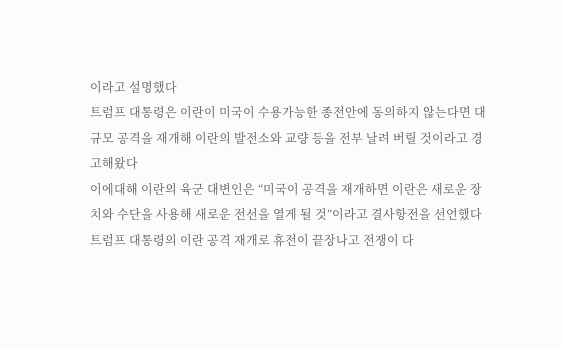이라고 설명했다
트럼프 대통령은 이란이 미국이 수용가능한 종전안에 동의하지 않는다면 대규모 공격을 재개해 이란의 발전소와 교량 등을 전부 날려 버릴 것이라고 경고해왔다
이에대해 이란의 육군 대변인은 “미국이 공격을 재개하면 이란은 새로운 장치와 수단을 사용해 새로운 전선을 열게 될 것”이라고 결사항전을 선언했다
트럼프 대통령의 이란 공격 재개로 휴전이 끝장나고 전쟁이 다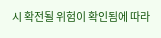시 확전될 위험이 확인됨에 따라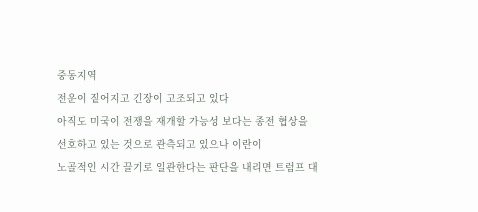중동지역
전운이 짙어지고 긴장이 고조되고 있다
아직도 미국이 전쟁을 재개할 가능성 보다는 종전 협상을 선호하고 있는 것으로 관측되고 있으나 이란이
노골적인 시간 끌기로 일관한다는 판단을 내리면 트럼프 대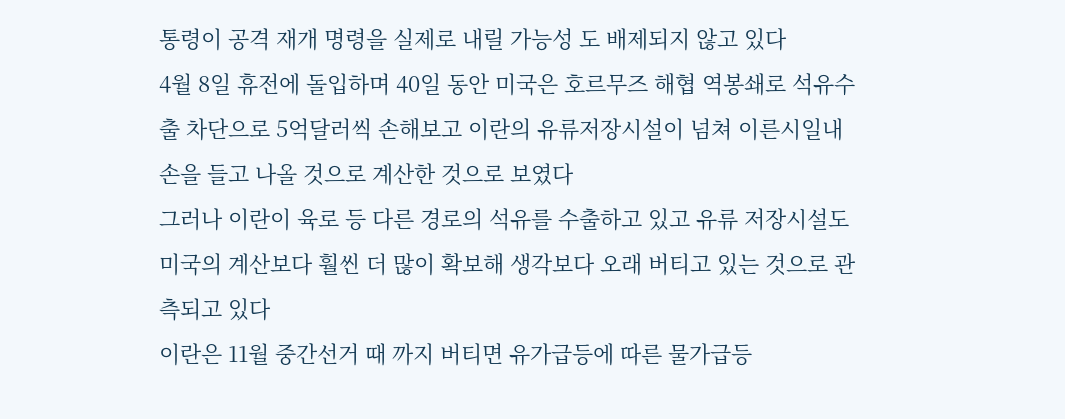통령이 공격 재개 명령을 실제로 내릴 가능성 도 배제되지 않고 있다
4월 8일 휴전에 돌입하며 40일 동안 미국은 호르무즈 해협 역봉쇄로 석유수출 차단으로 5억달러씩 손해보고 이란의 유류저장시설이 넘쳐 이른시일내 손을 들고 나올 것으로 계산한 것으로 보였다
그러나 이란이 육로 등 다른 경로의 석유를 수출하고 있고 유류 저장시설도 미국의 계산보다 훨씬 더 많이 확보해 생각보다 오래 버티고 있는 것으로 관측되고 있다
이란은 11월 중간선거 때 까지 버티면 유가급등에 따른 물가급등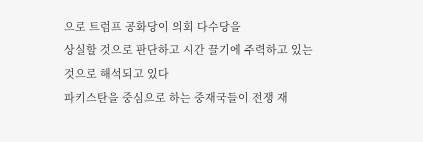으로 트럼프 공화당이 의회 다수당을
상실할 것으로 판단하고 시간 끌기에 주력하고 있는 것으로 해석되고 있다
파키스탄을 중심으로 하는 중재국들이 전쟁 재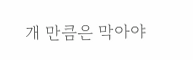개 만큼은 막아야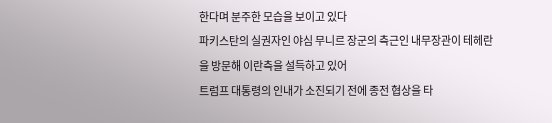한다며 분주한 모습을 보이고 있다
파키스탄의 실권자인 야심 무니르 장군의 측근인 내무장관이 테헤란을 방문해 이란측을 설득하고 있어
트럼프 대통령의 인내가 소진되기 전에 종전 협상을 타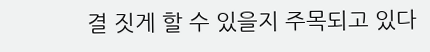결 짓게 할 수 있을지 주목되고 있다